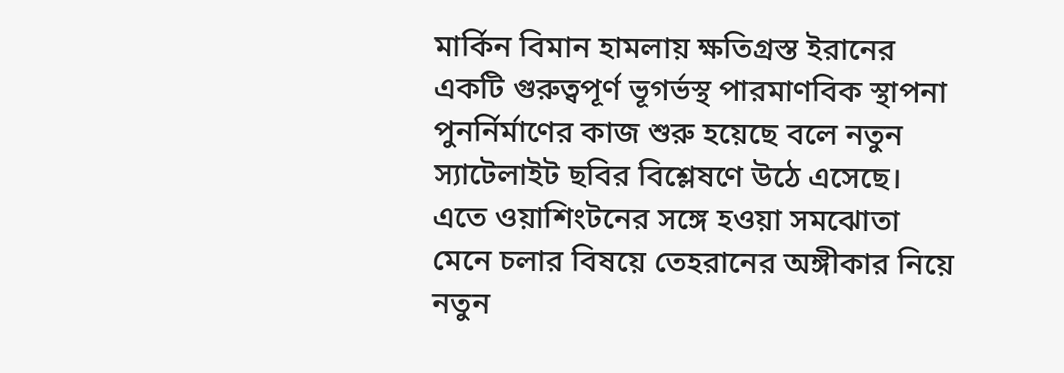মার্কিন বিমান হামলায় ক্ষতিগ্রস্ত ইরানের একটি গুরুত্বপূর্ণ ভূগর্ভস্থ পারমাণবিক স্থাপনা পুনর্নির্মাণের কাজ শুরু হয়েছে বলে নতুন স্যাটেলাইট ছবির বিশ্লেষণে উঠে এসেছে। এতে ওয়াশিংটনের সঙ্গে হওয়া সমঝোতা মেনে চলার বিষয়ে তেহরানের অঙ্গীকার নিয়ে নতুন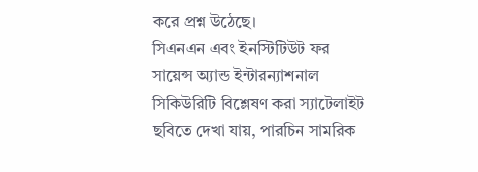করে প্রশ্ন উঠেছে।
সিএনএন এবং ইনস্টিটিউট ফর সায়েন্স অ্যান্ড ইন্টারন্যাশনাল সিকিউরিটি বিশ্লেষণ করা স্যাটেলাইট ছবিতে দেখা যায়, পারচিন সামরিক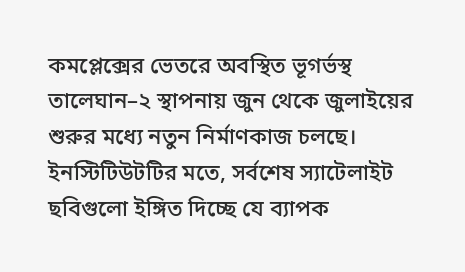কমপ্লেক্সের ভেতরে অবস্থিত ভূগর্ভস্থ তালেঘান–২ স্থাপনায় জুন থেকে জুলাইয়ের শুরুর মধ্যে নতুন নির্মাণকাজ চলছে।
ইনস্টিটিউটটির মতে, সর্বশেষ স্যাটেলাইট ছবিগুলো ইঙ্গিত দিচ্ছে যে ব্যাপক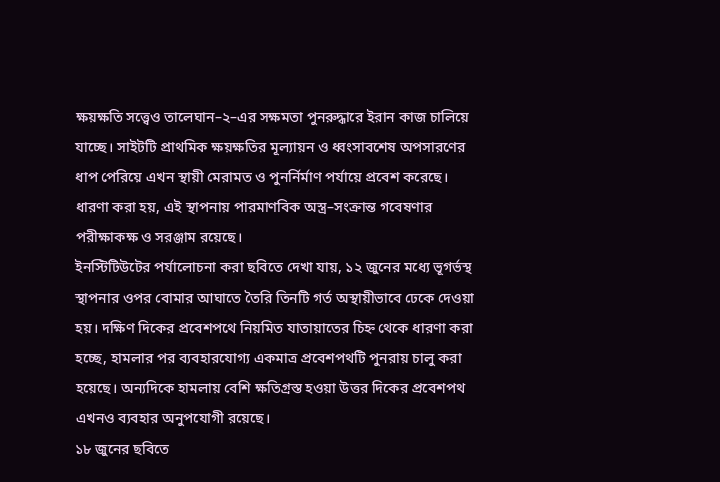ক্ষয়ক্ষতি সত্ত্বেও তালেঘান–২–এর সক্ষমতা পুনরুদ্ধারে ইরান কাজ চালিয়ে যাচ্ছে। সাইটটি প্রাথমিক ক্ষয়ক্ষতির মূল্যায়ন ও ধ্বংসাবশেষ অপসারণের ধাপ পেরিয়ে এখন স্থায়ী মেরামত ও পুনর্নির্মাণ পর্যায়ে প্রবেশ করেছে। ধারণা করা হয়, এই স্থাপনায় পারমাণবিক অস্ত্র–সংক্রান্ত গবেষণার পরীক্ষাকক্ষ ও সরঞ্জাম রয়েছে।
ইনস্টিটিউটের পর্যালোচনা করা ছবিতে দেখা যায়, ১২ জুনের মধ্যে ভূগর্ভস্থ স্থাপনার ওপর বোমার আঘাতে তৈরি তিনটি গর্ত অস্থায়ীভাবে ঢেকে দেওয়া হয়। দক্ষিণ দিকের প্রবেশপথে নিয়মিত যাতায়াতের চিহ্ন থেকে ধারণা করা হচ্ছে, হামলার পর ব্যবহারযোগ্য একমাত্র প্রবেশপথটি পুনরায় চালু করা হয়েছে। অন্যদিকে হামলায় বেশি ক্ষতিগ্রস্ত হওয়া উত্তর দিকের প্রবেশপথ এখনও ব্যবহার অনুপযোগী রয়েছে।
১৮ জুনের ছবিতে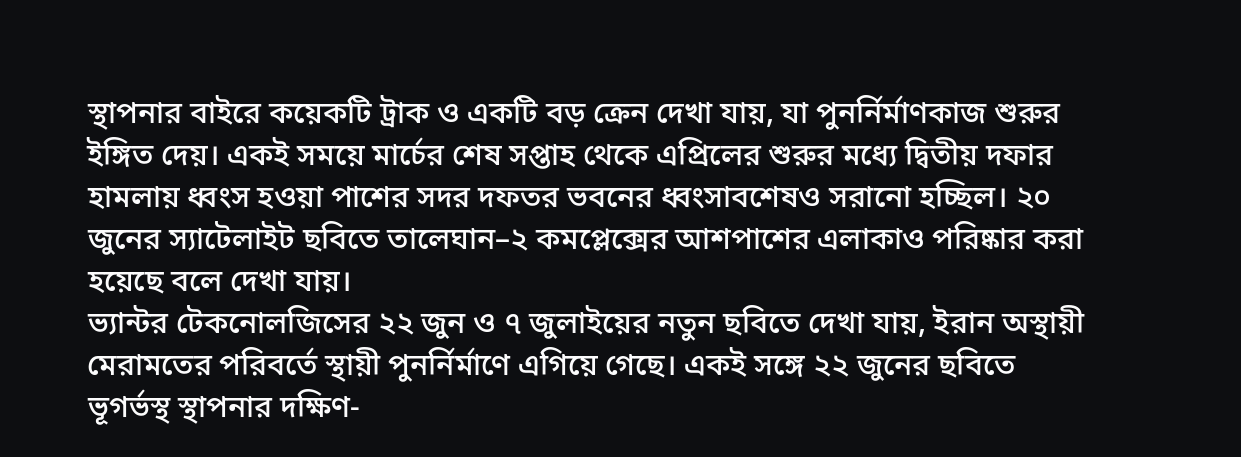স্থাপনার বাইরে কয়েকটি ট্রাক ও একটি বড় ক্রেন দেখা যায়, যা পুনর্নির্মাণকাজ শুরুর ইঙ্গিত দেয়। একই সময়ে মার্চের শেষ সপ্তাহ থেকে এপ্রিলের শুরুর মধ্যে দ্বিতীয় দফার হামলায় ধ্বংস হওয়া পাশের সদর দফতর ভবনের ধ্বংসাবশেষও সরানো হচ্ছিল। ২০ জুনের স্যাটেলাইট ছবিতে তালেঘান–২ কমপ্লেক্সের আশপাশের এলাকাও পরিষ্কার করা হয়েছে বলে দেখা যায়।
ভ্যান্টর টেকনোলজিসের ২২ জুন ও ৭ জুলাইয়ের নতুন ছবিতে দেখা যায়, ইরান অস্থায়ী মেরামতের পরিবর্তে স্থায়ী পুনর্নির্মাণে এগিয়ে গেছে। একই সঙ্গে ২২ জুনের ছবিতে ভূগর্ভস্থ স্থাপনার দক্ষিণ-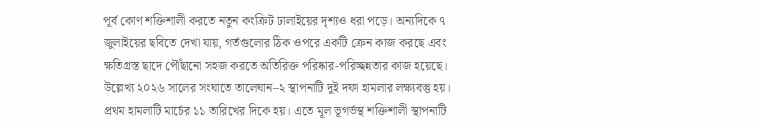পূর্ব কোণ শক্তিশালী করতে নতুন কংক্রিট ঢালাইয়ের দৃশ্যও ধরা পড়ে। অন্যদিকে ৭ জুলাইয়ের ছবিতে দেখা যায়, গর্তগুলোর ঠিক ওপরে একটি ক্রেন কাজ করছে এবং ক্ষতিগ্রস্ত ছাদে পৌঁছানো সহজ করতে অতিরিক্ত পরিষ্কার-পরিচ্ছন্নতার কাজ হয়েছে।
উল্লেখ্য ২০২৬ সালের সংঘাতে তালেঘান–২ স্থাপনাটি দুই দফা হামলার লক্ষ্যবস্তু হয়। প্রথম হামলাটি মার্চের ১১ তারিখের দিকে হয়। এতে মূল ভূগর্ভস্থ শক্তিশালী স্থাপনাটি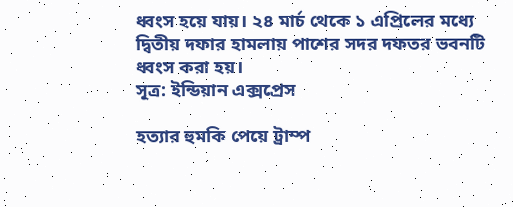ধ্বংস হয়ে যায়। ২৪ মার্চ থেকে ১ এপ্রিলের মধ্যে দ্বিতীয় দফার হামলায় পাশের সদর দফতর ভবনটি ধ্বংস করা হয়।
সূত্র: ইন্ডিয়ান এক্সপ্রেস

হত্যার হুমকি পেয়ে ট্রাম্প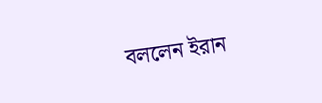বললেন ইরান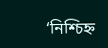‘নিশ্চিহ্ন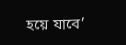হয়ে যাবে’